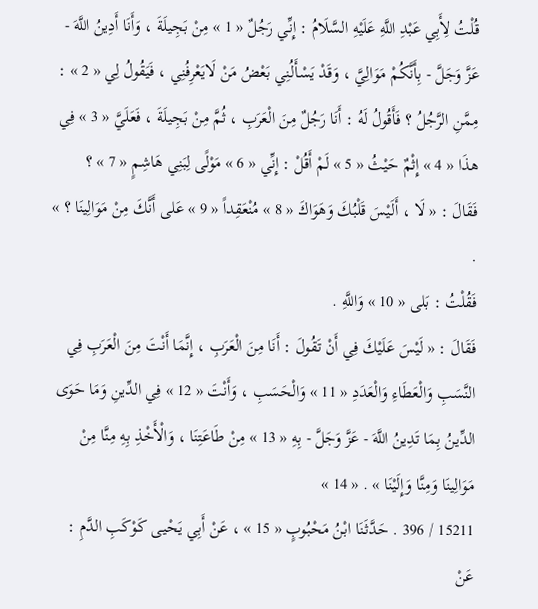قُلْتُ لِأَبِي عَبْدِ اللَّهِ عَلَيْهِ السَّلَامُ : إِنِّي رَجُلٌ « 1 » مِنْ بَجِيلَةَ ، وَأَنَا أَدِينُ اللَّهَ - عَزَّ وَجَلَّ - بِأَنَّكُمْ مَوَالِيَّ ، وَقَدْ يَسْأَلُنِي بَعْضُ مَنْ لَايَعْرِفُنِي ، فَيَقُولُ لِي « 2 » : مِمَّنِ الرَّجُلُ ؟ فَأَقُولُ لَهُ : أَنَا رَجُلٌ مِنَ الْعَرَبِ ، ثُمَّ مِنْ بَجِيلَةَ ، فَعَلَيَّ « 3 » فِي هذَا « 4 » إِثْمٌ حَيْثُ « 5 » لَمْ أَقُلْ : إِنِّي « 6 » مَوْلًى لِبَنِي هَاشِمٍ « 7 » ؟
فَقَالَ : « لَا ، أَلَيْسَ قَلْبُكَ وَهَوَاكَ « 8 » مُنْعَقِداً « 9 » عَلى أَنَّكَ مِنْ مَوَالِينَا ؟ » .
فَقُلْتُ : بَلى « 10 » وَاللَّهِ .
فَقَالَ : « لَيْسَ عَلَيْكَ فِي أَنْ تَقُولَ : أَنَا مِنَ الْعَرَبِ ، إِنَّمَا أَنْتَ مِنَ الْعَرَبِ فِي النَّسَبِ وَالْعَطَاءِ وَالْعَدَدِ « 11 » وَالْحَسَبِ ، وَأَنْتَ « 12 » فِي الدِّينِ وَمَا حَوَى الدِّينُ بِمَا تَدِينُ اللَّهَ - عَزَّ وَجَلَّ - بِهِ « 13 » مِنْ طَاعَتِنَا ، وَالْأَخْذِ بِهِ مِنَّا مِنْ مَوَالِينَا وَمِنَّا وَإِلَيْنَا » . « 14 »
15211 / 396 . حَدَّثَنَا ابْنُ مَحْبُوبٍ « 15 » ، عَنْ أَبِي يَحْيى كَوْكَبِ الدَّمِ :
عَنْ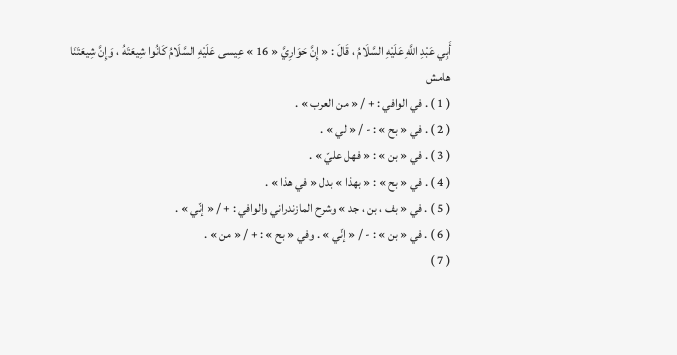أَبِي عَبْدِ اللَّهِ عَلَيْهِ السَّلَامُ ، قَالَ : « إِنَّ حَوَارِيَّ « 16 » عِيسى عَلَيْهِ السَّلَامُ كَانُوا شِيعَتَهُ ، وَإِنَّ شِيعَتَنَا
هامش
( 1 ) . في الوافي : + / « من العرب » .
( 2 ) . في « بح » : - / « لي » .
( 3 ) . في « بن » : « فهل عليّ » .
( 4 ) . في « بح » : « بهذا » بدل « في هذا » .
( 5 ) . في « بف ، بن ، جد » وشرح المازندراني والوافي : + / « إنّي » .
( 6 ) . في « بن » : - / « إنّي » . وفي « بح » : + / « من » .
( 7 )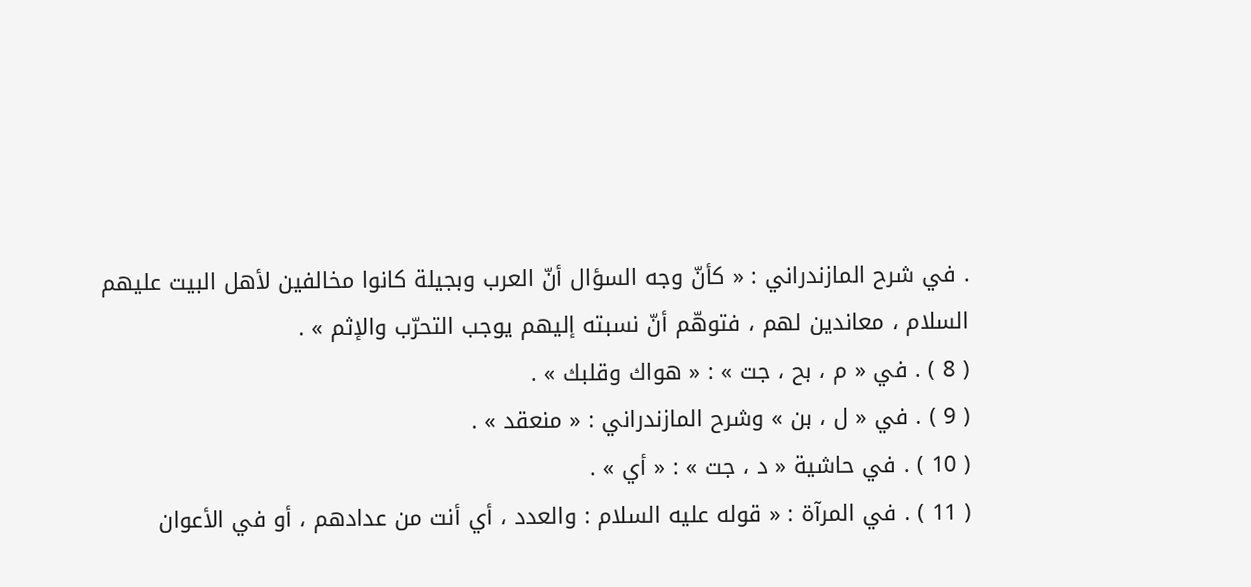. في شرح المازندراني : « كأنّ وجه السؤال أنّ العرب وبجيلة كانوا مخالفين لأهل البيت عليهم السلام ، معاندين لهم ، فتوهّم أنّ نسبته إليهم يوجب التحرّب والإثم » .
( 8 ) . في « م ، بح ، جت » : « هواك وقلبك » .
( 9 ) . في « ل ، بن » وشرح المازندراني : « منعقد » .
( 10 ) . في حاشية « د ، جت » : « أي » .
( 11 ) . في المرآة : « قوله عليه السلام : والعدد ، أي أنت من عدادهم ، أو في الأعوان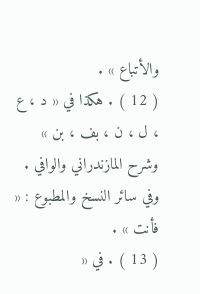والأتباع » .
( 12 ) . هكذا في « د ، ع ، ل ، ن ، بف ، بن » وشرح المازندراني والوافي . وفي سائر النسخ والمطبوع : « فأنت » .
( 13 ) . في «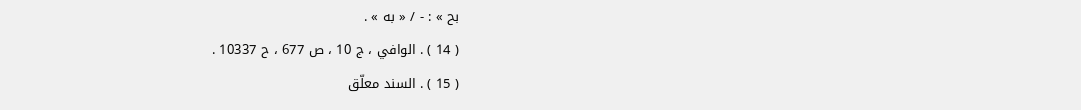بح » : - / « به » .
( 14 ) . الوافي ، ج 10 ، ص 677 ، ح 10337 .
( 15 ) . السند معلّق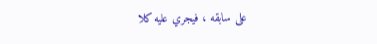على سابقه ، فيجري عليه كلا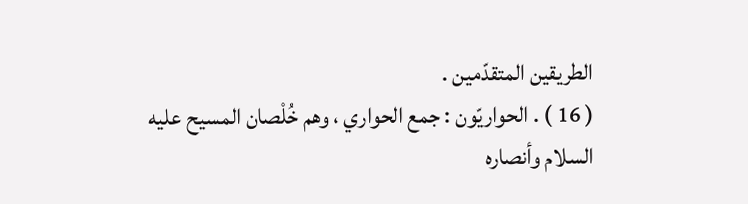الطريقين المتقدّمين .
( 16 ) . الحواريّون : جمع الحواري ، وهم خُلْصان المسيح عليه السلام وأنصاره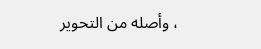، وأصله من التحوير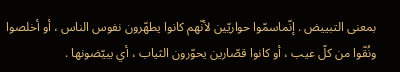بمعنى التبييض . إنّماسمّوا حواريّين لأنّهم كانوا يطهّرون نفوس الناس ، أو أخلصوا ونُقّوا من كلّ عيب ، أو كانوا قصّارين يحوّرون الثياب ، أي يبيّضونها .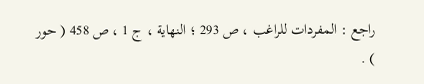راجع : المفردات للراغب ، ص 293 ؛ النهاية ، ج 1 ، ص 458 ( حور ) .